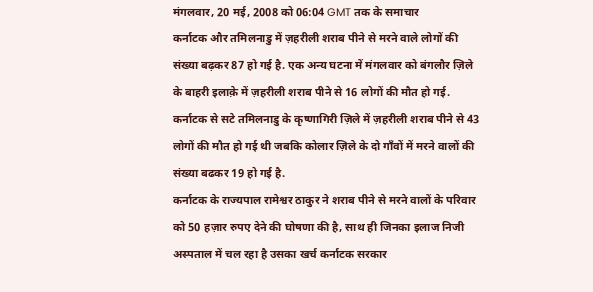मंगलवार, 20 मई, 2008 को 06:04 GMT तक के समाचार
कर्नाटक और तमिलनाडु में ज़हरीली शराब पीने से मरने वाले लोगों की संख्या बढ़कर 87 हो गई है. एक अन्य घटना में मंगलवार को बंगलौर ज़िले के बाहरी इलाक़े में ज़हरीली शराब पीने से 16 लोगों की मौत हो गई.
कर्नाटक से सटे तमिलनाडु के कृष्णागिरी ज़िले में ज़हरीली शराब पीने से 43 लोगों की मौत हो गई थी जबकि कोलार ज़िले के दो गाँवों में मरने वालों की संख्या बढकर 19 हो गई है.
कर्नाटक के राज्यपाल रामेश्वर ठाकुर ने शराब पीने से मरने वालों के परिवार को 50 हज़ार रुपए देने की घोषणा की है, साथ ही जिनका इलाज निजी अस्पताल में चल रहा है उसका खर्च कर्नाटक सरकार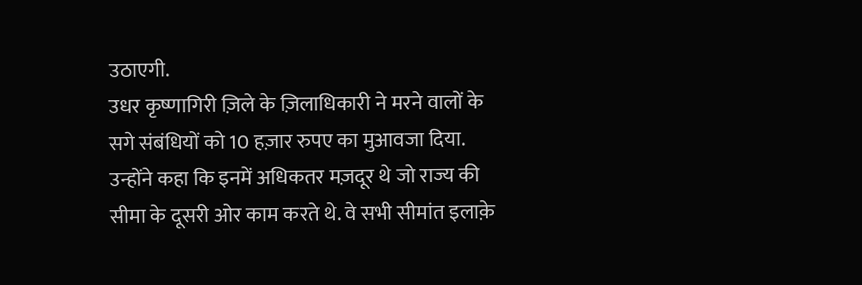उठाएगी.
उधर कृष्णागिरी ज़िले के ज़िलाधिकारी ने मरने वालों के सगे संबंधियों को 10 हज़ार रुपए का मुआवजा दिया.
उन्होंने कहा कि इनमें अधिकतर मज़दूर थे जो राज्य की सीमा के दूसरी ओर काम करते थे. वे सभी सीमांत इलाक़े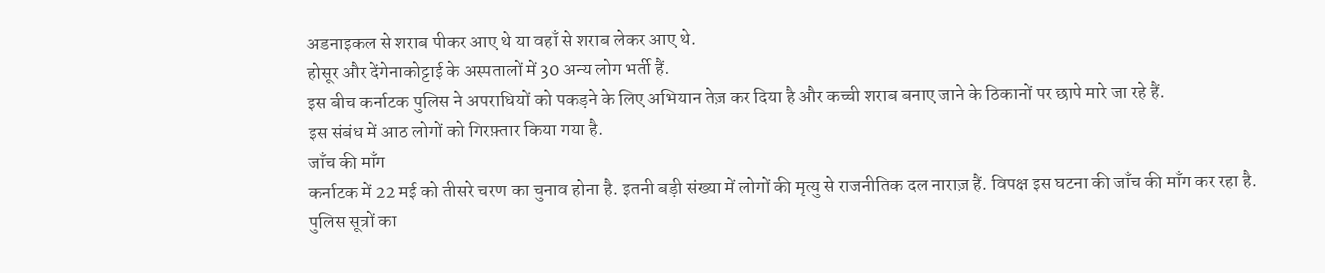अडनाइकल से शराब पीकर आए थे या वहाँ से शराब लेकर आए थे.
होसूर और देंगेनाकोट्टाई के अस्पतालों में 30 अन्य लोग भर्ती हैं.
इस बीच कर्नाटक पुलिस ने अपराधियों को पकड़ने के लिए अभियान तेज़ कर दिया है और कच्ची शराब बनाए जाने के ठिकानों पर छापे मारे जा रहे हैं.
इस संबंध में आठ लोगों को गिरफ़्तार किया गया है.
जाँच की माँग
कर्नाटक में 22 मई को तीसरे चरण का चुनाव होना है. इतनी बड़ी संख्या में लोगों की मृत्यु से राजनीतिक दल नाराज़ हैं. विपक्ष इस घटना की जाँच की माँग कर रहा है.
पुलिस सूत्रों का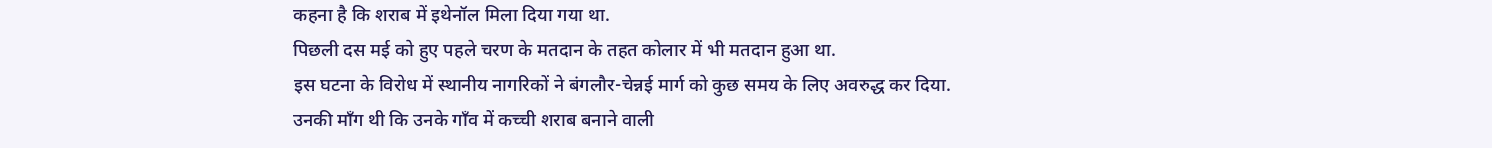कहना है कि शराब में इथेनॉल मिला दिया गया था.
पिछली दस मई को हुए पहले चरण के मतदान के तहत कोलार में भी मतदान हुआ था.
इस घटना के विरोध में स्थानीय नागरिकों ने बंगलौर-चेन्नई मार्ग को कुछ समय के लिए अवरुद्ध कर दिया.
उनकी माँग थी कि उनके गाँव में कच्ची शराब बनाने वाली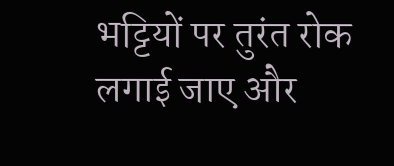भट्टियों पर तुरंत रोक लगाई जाए और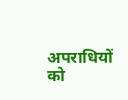अपराधियों को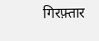गिरफ़्तार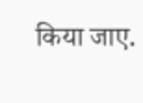किया जाए.